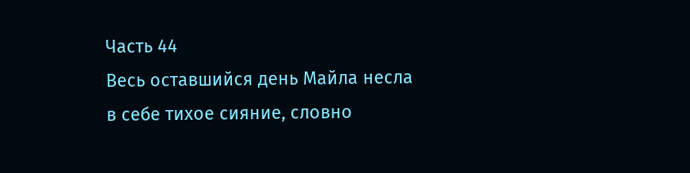Часть 44
Весь оставшийся день Майла несла в себе тихое сияние, словно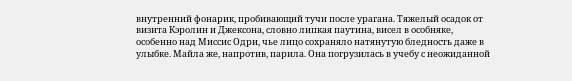внутренний фонарик, пробивающий тучи после урагана. Тяжелый осадок от визита Кэролин и Джексона, словно липкая паутина, висел в особняке, особенно над Миссис Одри, чье лицо сохраняло натянутую бледность даже в улыбке. Майла же, напротив, парила. Она погрузилась в учебу с неожиданной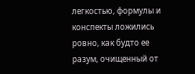легкостью, формулы и конспекты ложились ровно, как будто ее разум, очищенный от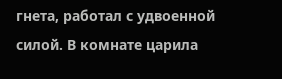гнета, работал с удвоенной силой. В комнате царила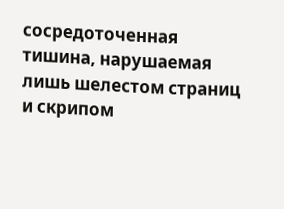сосредоточенная тишина, нарушаемая лишь шелестом страниц и скрипом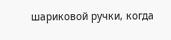шариковой ручки, когда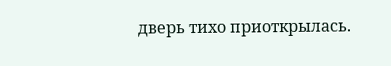дверь тихо приоткрылась.